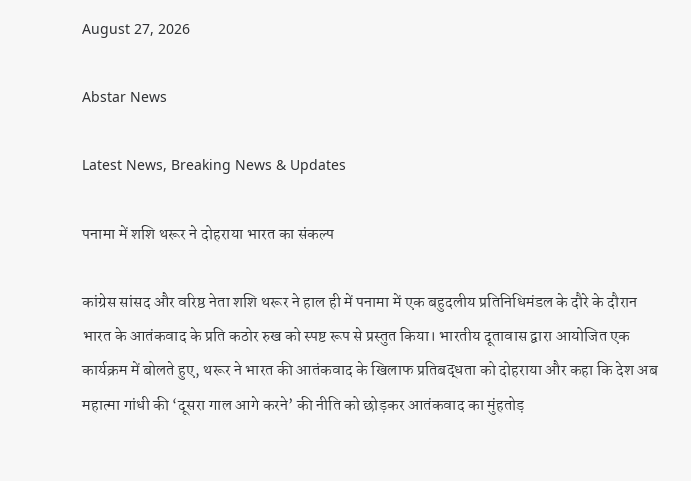August 27, 2026

Abstar News

Latest News, Breaking News & Updates

पनामा में शशि थरूर ने दोहराया भारत का संकल्प

कांग्रेस सांसद और वरिष्ठ नेता शशि थरूर ने हाल ही में पनामा में एक बहुदलीय प्रतिनिधिमंडल के दौरे के दौरान भारत के आतंकवाद के प्रति कठोर रुख को स्पष्ट रूप से प्रस्तुत किया। भारतीय दूतावास द्वारा आयोजित एक कार्यक्रम में बोलते हुए, थरूर ने भारत की आतंकवाद के खिलाफ प्रतिबद्धता को दोहराया और कहा कि देश अब महात्मा गांधी की ‘दूसरा गाल आगे करने’ की नीति को छोड़कर आतंकवाद का मुंहतोड़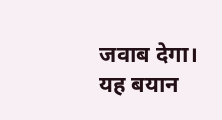जवाब देगा। यह बयान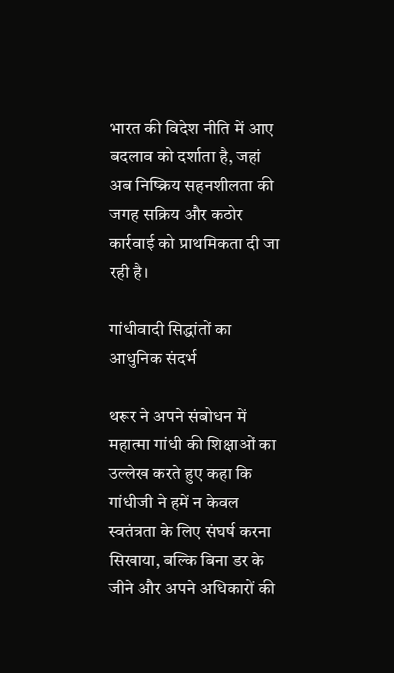भारत की विदेश नीति में आए बदलाव को दर्शाता है, जहां अब निष्क्रिय सहनशीलता की जगह सक्रिय और कठोर कार्रवाई को प्राथमिकता दी जा रही है।

गांधीवादी सिद्धांतों का आधुनिक संदर्भ

थरूर ने अपने संबोधन में महात्मा गांधी की शिक्षाओं का उल्लेख करते हुए कहा कि गांधीजी ने हमें न केवल स्वतंत्रता के लिए संघर्ष करना सिखाया, बल्कि बिना डर के जीने और अपने अधिकारों की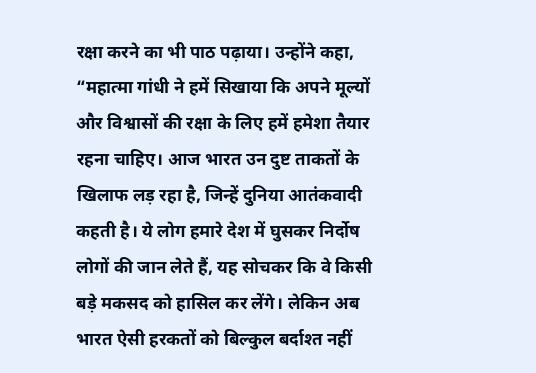रक्षा करने का भी पाठ पढ़ाया। उन्होंने कहा, “महात्मा गांधी ने हमें सिखाया कि अपने मूल्यों और विश्वासों की रक्षा के लिए हमें हमेशा तैयार रहना चाहिए। आज भारत उन दुष्ट ताकतों के खिलाफ लड़ रहा है, जिन्हें दुनिया आतंकवादी कहती है। ये लोग हमारे देश में घुसकर निर्दोष लोगों की जान लेते हैं, यह सोचकर कि वे किसी बड़े मकसद को हासिल कर लेंगे। लेकिन अब भारत ऐसी हरकतों को बिल्कुल बर्दाश्त नहीं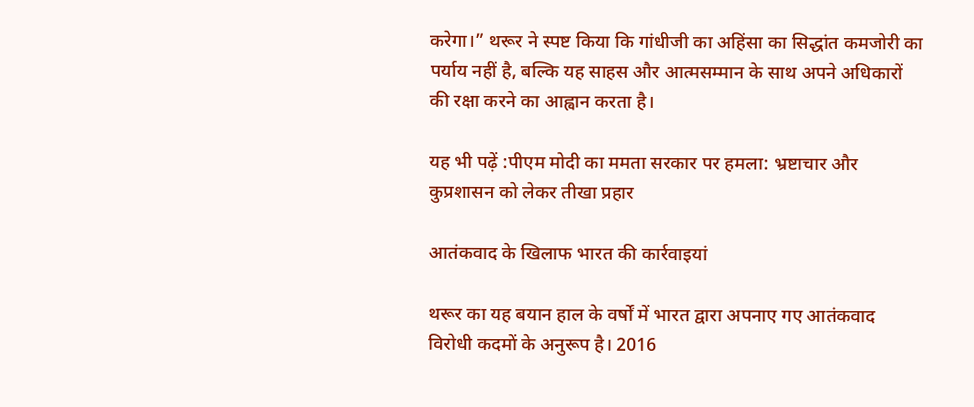करेगा।” थरूर ने स्पष्ट किया कि गांधीजी का अहिंसा का सिद्धांत कमजोरी का पर्याय नहीं है, बल्कि यह साहस और आत्मसम्मान के साथ अपने अधिकारों की रक्षा करने का आह्वान करता है।

यह भी पढ़ें :पीएम मोदी का ममता सरकार पर हमला: भ्रष्टाचार और कुप्रशासन को लेकर तीखा प्रहार

आतंकवाद के खिलाफ भारत की कार्रवाइयां

थरूर का यह बयान हाल के वर्षों में भारत द्वारा अपनाए गए आतंकवाद विरोधी कदमों के अनुरूप है। 2016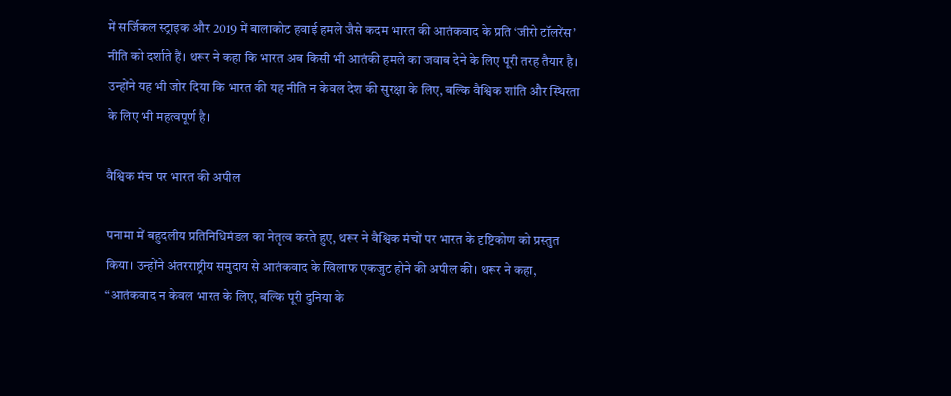में सर्जिकल स्ट्राइक और 2019 में बालाकोट हवाई हमले जैसे कदम भारत की आतंकवाद के प्रति ‘जीरो टॉलरेंस’ नीति को दर्शाते हैं। थरूर ने कहा कि भारत अब किसी भी आतंकी हमले का जवाब देने के लिए पूरी तरह तैयार है। उन्होंने यह भी जोर दिया कि भारत की यह नीति न केवल देश की सुरक्षा के लिए, बल्कि वैश्विक शांति और स्थिरता के लिए भी महत्वपूर्ण है।

वैश्विक मंच पर भारत की अपील

पनामा में बहुदलीय प्रतिनिधिमंडल का नेतृत्व करते हुए, थरूर ने वैश्विक मंचों पर भारत के दृष्टिकोण को प्रस्तुत किया। उन्होंने अंतरराष्ट्रीय समुदाय से आतंकवाद के खिलाफ एकजुट होने की अपील की। थरूर ने कहा, “आतंकवाद न केवल भारत के लिए, बल्कि पूरी दुनिया के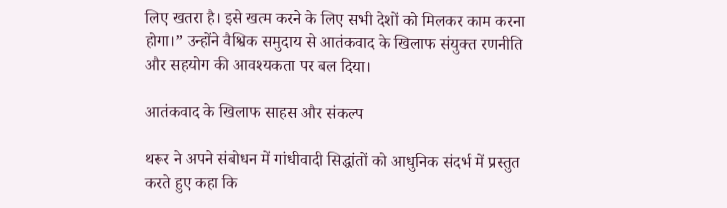लिए खतरा है। इसे खत्म करने के लिए सभी देशों को मिलकर काम करना होगा।” उन्होंने वैश्विक समुदाय से आतंकवाद के खिलाफ संयुक्त रणनीति और सहयोग की आवश्यकता पर बल दिया।

आतंकवाद के खिलाफ साहस और संकल्प

थरूर ने अपने संबोधन में गांधीवादी सिद्धांतों को आधुनिक संदर्भ में प्रस्तुत करते हुए कहा कि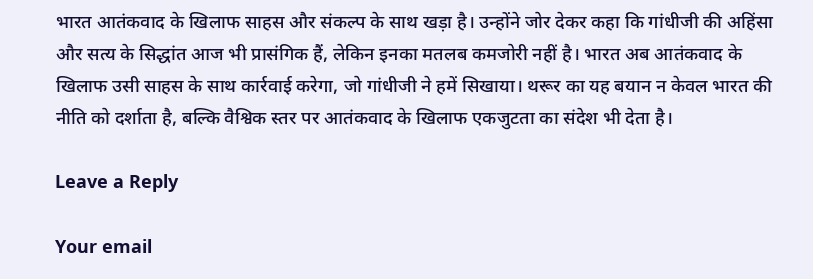भारत आतंकवाद के खिलाफ साहस और संकल्प के साथ खड़ा है। उन्होंने जोर देकर कहा कि गांधीजी की अहिंसा और सत्य के सिद्धांत आज भी प्रासंगिक हैं, लेकिन इनका मतलब कमजोरी नहीं है। भारत अब आतंकवाद के खिलाफ उसी साहस के साथ कार्रवाई करेगा, जो गांधीजी ने हमें सिखाया। थरूर का यह बयान न केवल भारत की नीति को दर्शाता है, बल्कि वैश्विक स्तर पर आतंकवाद के खिलाफ एकजुटता का संदेश भी देता है।

Leave a Reply

Your email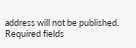address will not be published. Required fields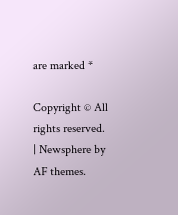are marked *

Copyright © All rights reserved. | Newsphere by AF themes.